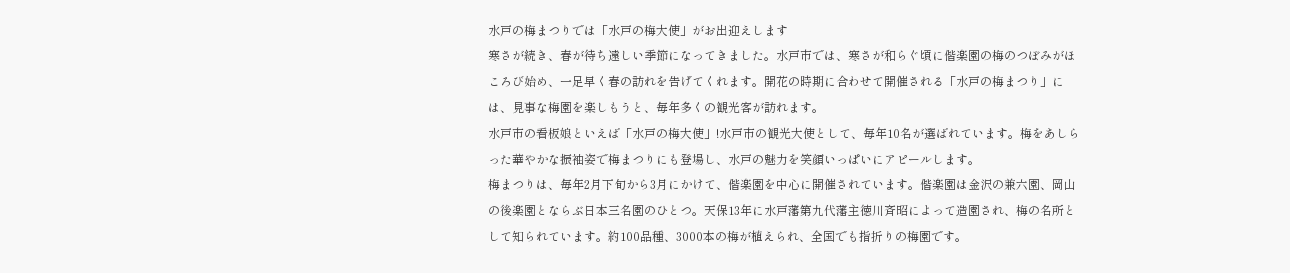水戸の梅まつりでは「水戸の梅大使」がお出迎えします
寒さが続き、春が待ち遠しい季節になってきました。水戸市では、寒さが和らぐ頃に偕楽園の梅のつぼみがほころび始め、一足早く春の訪れを告げてくれます。開花の時期に合わせて開催される「水戸の梅まつり」には、見事な梅園を楽しもうと、毎年多くの観光客が訪れます。
水戸市の看板娘といえば「水戸の梅大使」!水戸市の観光大使として、毎年10名が選ばれています。梅をあしらった華やかな振袖姿で梅まつりにも登場し、水戸の魅力を笑顔いっぱいにアピールします。
梅まつりは、毎年2月下旬から3月にかけて、偕楽園を中心に開催されています。偕楽園は金沢の兼六園、岡山の後楽園とならぶ日本三名園のひとつ。天保13年に水戸藩第九代藩主徳川斉昭によって造園され、梅の名所として知られています。約100品種、3000本の梅が植えられ、全国でも指折りの梅園です。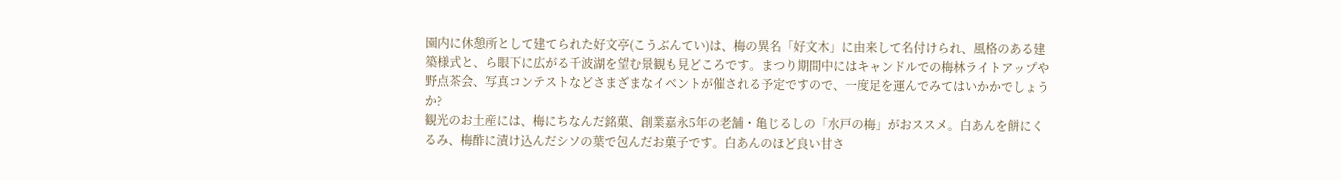園内に休憩所として建てられた好文亭(こうぶんてい)は、梅の異名「好文木」に由来して名付けられ、風格のある建築様式と、ら眼下に広がる千波湖を望む景観も見どころです。まつり期間中にはキャンドルでの梅林ライトアップや野点茶会、写真コンテストなどさまざまなイベントが催される予定ですので、一度足を運んでみてはいかかでしょうか?
観光のお土産には、梅にちなんだ銘菓、創業嘉永5年の老舗・亀じるしの「水戸の梅」がおススメ。白あんを餅にくるみ、梅酢に漬け込んだシソの葉で包んだお菓子です。白あんのほど良い甘さ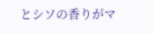とシソの香りがマ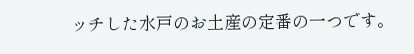ッチした水戸のお土産の定番の一つです。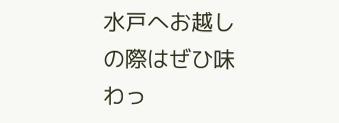水戸へお越しの際はぜひ味わっ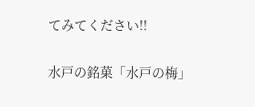てみてください!!

水戸の銘菓「水戸の梅」